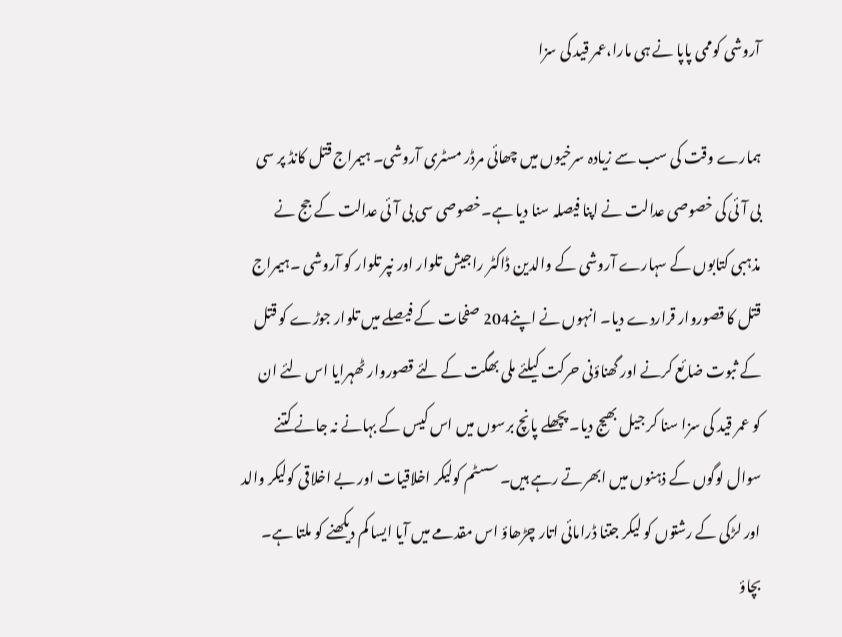آروشی کوممی پاپا نے ہی مارا،عمر قید کی سزا

ہمارے وقت کی سب سے زیادہ سرخیوں میں چھائی مرڈر مسٹری آروشی۔ ہیمراج قتل کانڈ پر سی بی آئی کی خصوصی عدالت نے اپنا فیصلہ سنا دیا ہے۔خصوصی سی بی آئی عدالت کے جج نے مذہبی کتابوں کے سہارے آروشی کے والدین ڈاکٹر راجیش تلوار اور نپر تلوار کو آروشی ۔ہیمراج قتل کا قصوروار قراردے دیا۔ انہوں نے اپنے204 صفحات کے فیصلے میں تلوار جوڑے کو قتل کے ثبوت ضائع کرنے اور گھناؤنی حرکت کیلئے ملی بھگت کے لئے قصوروار ٹھہرایا اس لئے ان کو عمر قید کی سزا سنا کر جیل بھیج دیا۔ پچھلے پانچ برسوں میں اس کیس کے بہانے نہ جانے کتنے سوال لوگوں کے ذہنوں میں ابھرتے رہے ہیں۔ سسٹم کولیکر اخلاقیات اور بے اخلاقی کولیکر والد اور لڑکی کے رشتوں کو لیکر جتنا ڈرامائی اتار چڑھاؤ اس مقدمے میں آیا ایسا کم دیکھنے کو ملتا ہے۔ بچاؤ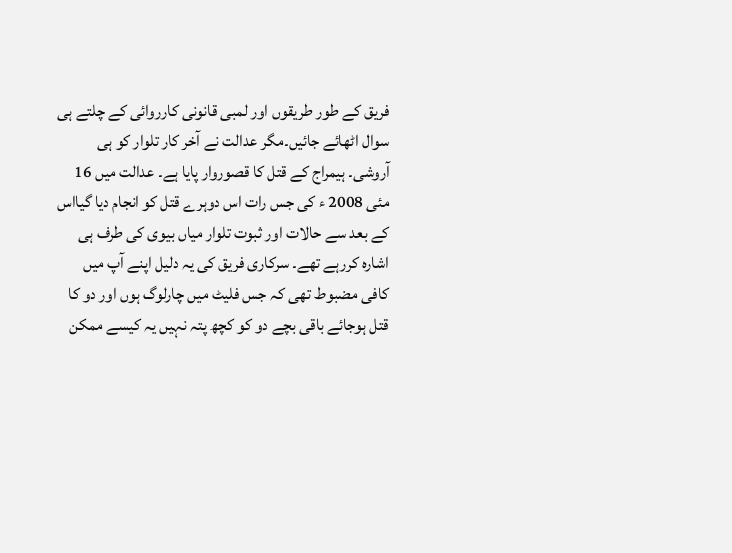فریق کے طور طریقوں اور لمبی قانونی کارروائی کے چلتے ہی سوال اٹھائے جائیں۔مگر عدالت نے آخر کار تلوار کو ہی آروشی۔ ہیمراج کے قتل کا قصوروار پایا ہے۔ عدالت میں 16 مئی 2008 ء کی جس رات اس دوہرے قتل کو انجام دیا گیااس کے بعد سے حالات اور ثبوت تلوار میاں بیوی کی طرف ہی اشارہ کررہے تھے۔ سرکاری فریق کی یہ دلیل اپنے آپ میں کافی مضبوط تھی کہ جس فلیٹ میں چارلوگ ہوں اور دو کا قتل ہوجائے باقی بچے دو کو کچھ پتہ نہیں یہ کیسے ممکن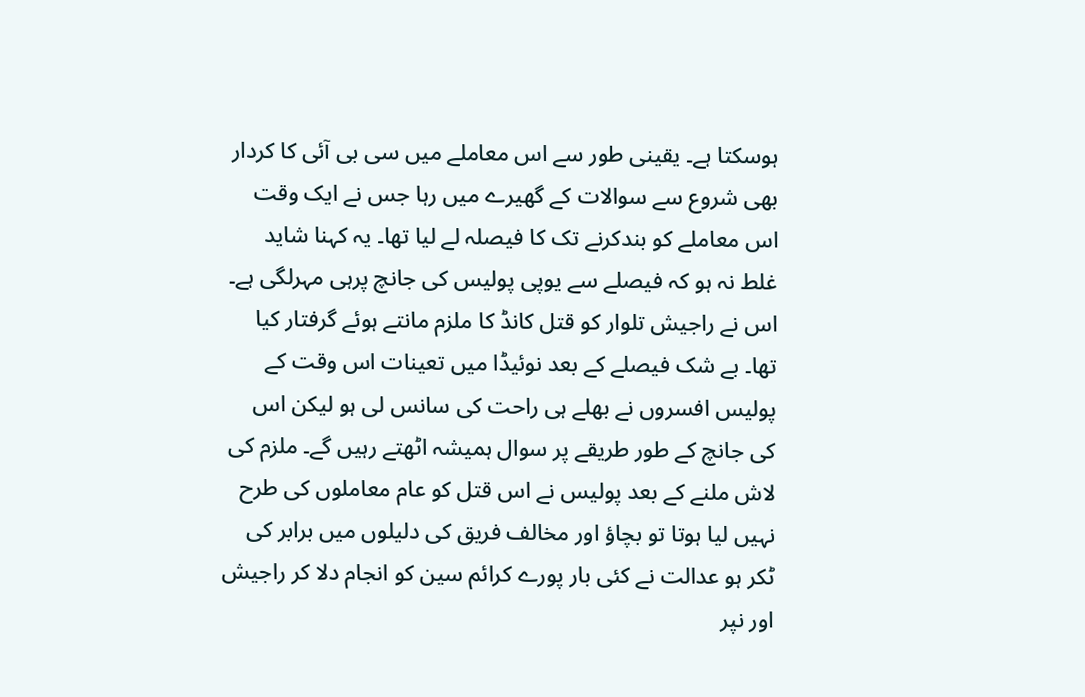ہوسکتا ہے۔ یقینی طور سے اس معاملے میں سی بی آئی کا کردار بھی شروع سے سوالات کے گھیرے میں رہا جس نے ایک وقت اس معاملے کو بندکرنے تک کا فیصلہ لے لیا تھا۔ یہ کہنا شاید غلط نہ ہو کہ فیصلے سے یوپی پولیس کی جانچ پرہی مہرلگی ہے۔ اس نے راجیش تلوار کو قتل کانڈ کا ملزم مانتے ہوئے گرفتار کیا تھا۔ بے شک فیصلے کے بعد نوئیڈا میں تعینات اس وقت کے پولیس افسروں نے بھلے ہی راحت کی سانس لی ہو لیکن اس کی جانچ کے طور طریقے پر سوال ہمیشہ اٹھتے رہیں گے۔ ملزم کی لاش ملنے کے بعد پولیس نے اس قتل کو عام معاملوں کی طرح نہیں لیا ہوتا تو بچاؤ اور مخالف فریق کی دلیلوں میں برابر کی ٹکر ہو عدالت نے کئی بار پورے کرائم سین کو انجام دلا کر راجیش اور نپر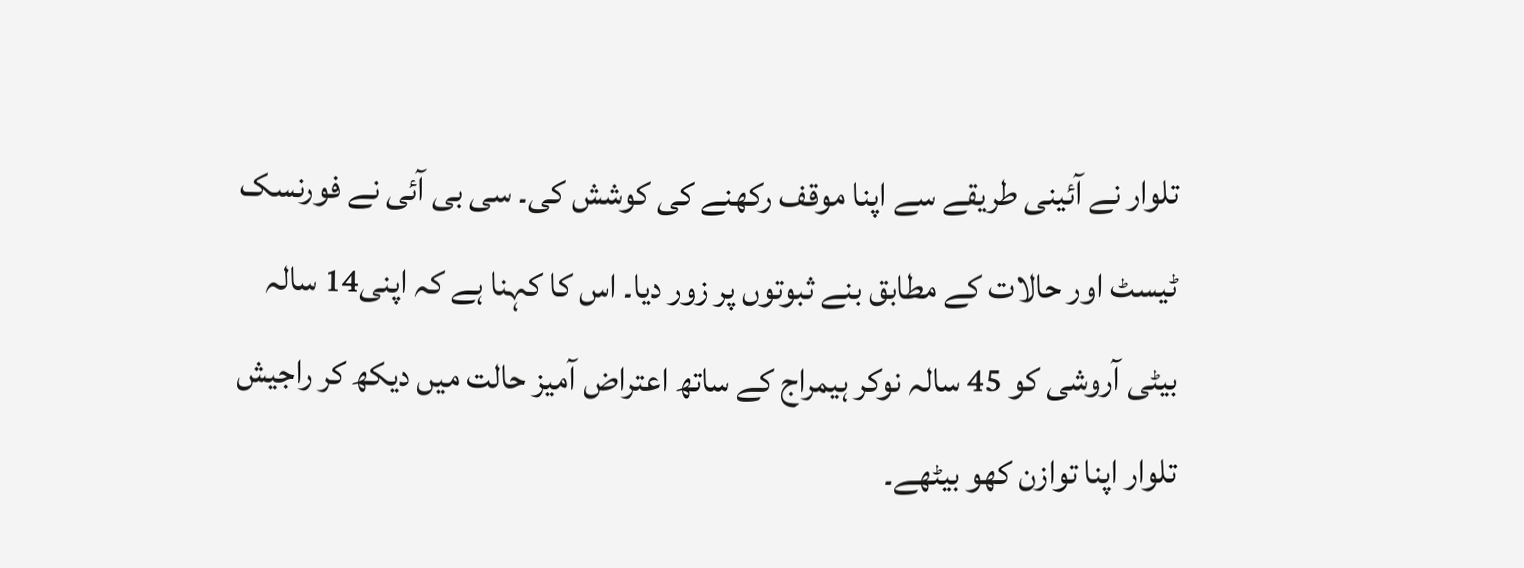تلوار نے آئینی طریقے سے اپنا موقف رکھنے کی کوشش کی۔ سی بی آئی نے فورنسک ٹیسٹ اور حالات کے مطابق بنے ثبوتوں پر زور دیا۔ اس کا کہنا ہے کہ اپنی14 سالہ بیٹی آروشی کو 45 سالہ نوکر ہیمراج کے ساتھ اعتراض آمیز حالت میں دیکھ کر راجیش تلوار اپنا توازن کھو بیٹھے۔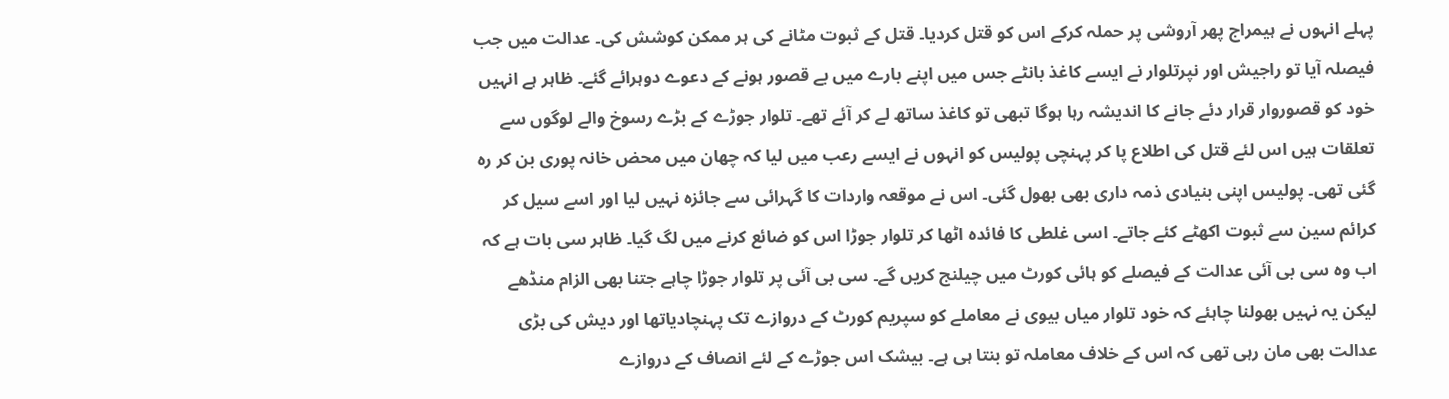پہلے انہوں نے ہیمراج پھر آروشی پر حملہ کرکے اس کو قتل کردیا۔ قتل کے ثبوت مٹانے کی ہر ممکن کوشش کی۔ عدالت میں جب فیصلہ آیا تو راجیش اور نپرتلوار نے ایسے کاغذ بانٹے جس میں اپنے بارے میں بے قصور ہونے کے دعوے دوہرائے گئے۔ ظاہر ہے انہیں خود کو قصوروار قرار دئے جانے کا اندیشہ رہا ہوگا تبھی تو کاغذ ساتھ لے کر آئے تھے۔ تلوار جوڑے کے بڑے رسوخ والے لوگوں سے تعلقات ہیں اس لئے قتل کی اطلاع پا کر پہنچی پولیس کو انہوں نے ایسے رعب میں لیا کہ چھان میں محض خانہ پوری بن کر رہ گئی تھی۔ پولیس اپنی بنیادی ذمہ داری بھی بھول گئی۔ اس نے موقعہ واردات کا گہرائی سے جائزہ نہیں لیا اور اسے سیل کر کرائم سین سے ثبوت اکھٹے کئے جاتے۔ اسی غلطی کا فائدہ اٹھا کر تلوار جوڑا اس کو ضائع کرنے میں لگ گیا۔ ظاہر سی بات ہے کہ اب وہ سی بی آئی عدالت کے فیصلے کو ہائی کورٹ میں چیلنج کریں گے۔ سی بی آئی پر تلوار جوڑا چاہے جتنا بھی الزام منڈھے لیکن یہ نہیں بھولنا چاہئے کہ خود تلوار میاں بیوی نے معاملے کو سپریم کورٹ کے دروازے تک پہنچادیاتھا اور دیش کی بڑی عدالت بھی مان رہی تھی کہ اس کے خلاف معاملہ تو بنتا ہی ہے۔ بیشک اس جوڑے کے لئے انصاف کے دروازے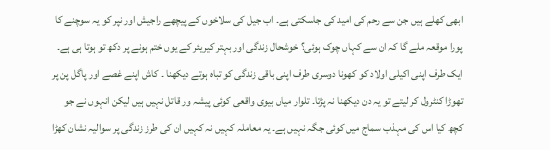ابھی کھلے ہیں جن سے رحم کی امید کی جاسکتی ہے۔ اب جیل کی سلاخوں کے پیچھے راجیش اور نپر کو یہ سوچنے کا پورا موقعہ ملے گا کہ ان سے کہاں چوک ہوئی؟ خوشحال زندگی اور بہتر کیریئر کے یوں ختم ہونے پر دکھ تو ہوتا ہی ہے۔ ایک طرف اپنی اکیلی اولاد کو کھونا دوسری طرف اپنی باقی زندگی کو تباہ ہوتے دیکھنا ۔ کاش اپنے غصے اور پاگل پن پر تھوڑا کنٹرول کر لیتے تو یہ دن دیکھنا نہ پڑتا۔ تلوار میاں بیوی واقعی کوئی پیشہ ور قاتل نہیں ہیں لیکن انہوں نے جو کچھ کیا اس کی مہذب سماج میں کوئی جگہ نہیں ہے۔ یہ معاملہ کہیں نہ کہیں ان کی طرز زندگی پر سوالیہ نشان کھڑا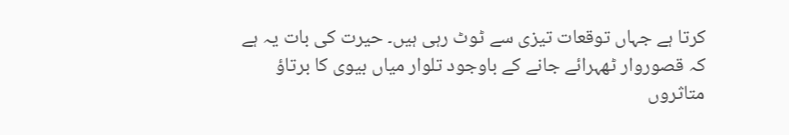کرتا ہے جہاں توقعات تیزی سے ٹوٹ رہی ہیں۔ حیرت کی بات یہ ہے کہ قصوروار ٹھہرائے جانے کے باوجود تلوار میاں بیوی کا برتاؤ متاثروں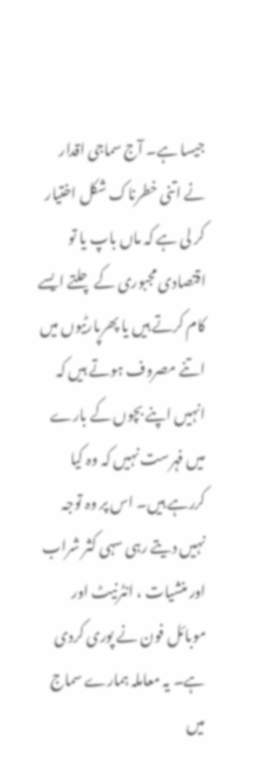جیسا ہے۔ آج سماجی اقدار نے اتنی خطرناک شکل اختیار کر لی ہے کہ ماں باپ یا تو اقتصادی مجبوری کے چلتے ایسے کام کرتے ہیں یا پھرپارٹیوں میں اتنے مصروف ہوتے ہیں کہ انہیں اپنے بچوں کے بارے میں فہرست نہیں کہ وہ کیا کررہے ہیں۔ اس پر وہ توجہ نہیں دیتے رہی سہی کثر شراب اور منشیات ، انٹرنیٹ اور موبائل فون نے پوری کردی ہے۔ یہ معاملہ ہمارے سماج میں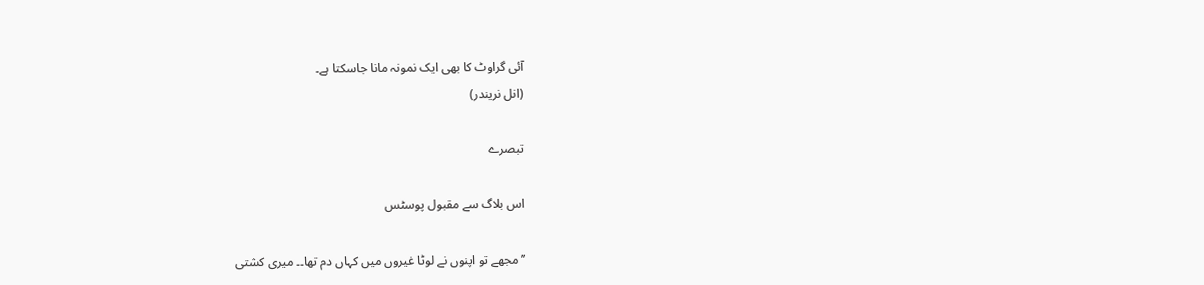آئی گراوٹ کا بھی ایک نمونہ مانا جاسکتا ہے۔
(انل نریندر)

تبصرے

اس بلاگ سے مقبول پوسٹس

’’مجھے تو اپنوں نے لوٹا غیروں میں کہاں دم تھا۔۔ میری کشتی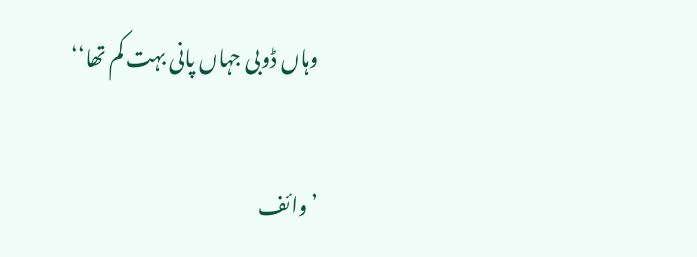وہاں ڈوبی جہاں پانی بہت کم تھا‘‘

’وائف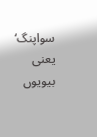سواپنگ‘ یعنی بیویوں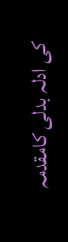کی ادلہ بدلی کامقدمہ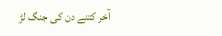آخر کتنے دن کی جنگ لڑ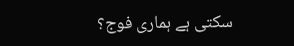سکتی ہے ہماری فوج؟